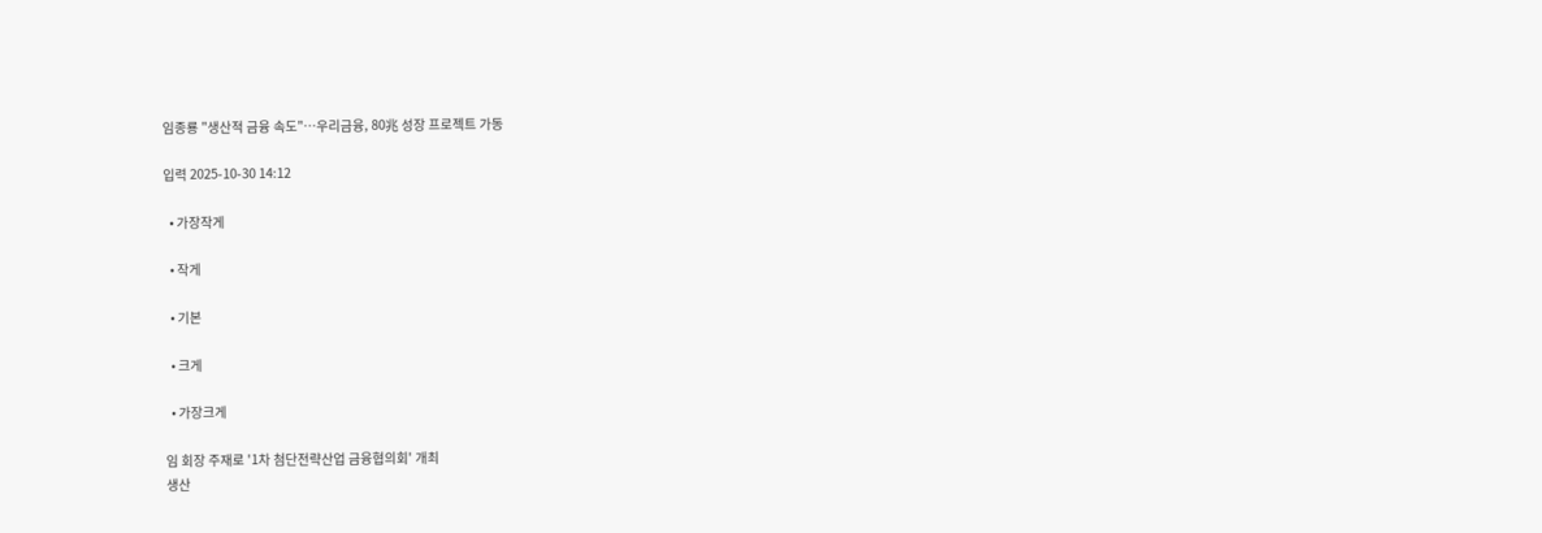임종룡 "생산적 금융 속도"…우리금융, 80兆 성장 프로젝트 가동

입력 2025-10-30 14:12

  • 가장작게

  • 작게

  • 기본

  • 크게

  • 가장크게

임 회장 주재로 '1차 첨단전략산업 금융협의회' 개최
생산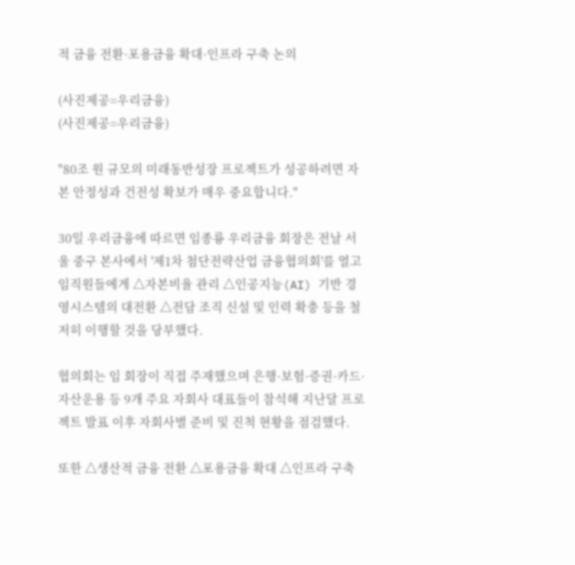적 금융 전환·포용금융 확대·인프라 구축 논의

(사진제공=우리금융)
(사진제공=우리금융)

"80조 원 규모의 미래동반성장 프로젝트가 성공하려면 자본 안정성과 건전성 확보가 매우 중요합니다."

30일 우리금융에 따르면 임종룡 우리금융 회장은 전날 서울 중구 본사에서 '제1차 첨단전략산업 금융협의회'를 열고 임직원들에게 △자본비율 관리 △인공지능(AI) 기반 경영시스템의 대전환 △전담 조직 신설 및 인력 확충 등을 철저히 이행할 것을 당부했다.

협의회는 임 회장이 직접 주재했으며 은행·보험·증권·카드·자산운용 등 9개 주요 자회사 대표들이 참석해 지난달 프로젝트 발표 이후 자회사별 준비 및 진척 현황을 점검했다.

또한 △생산적 금융 전환 △포용금융 확대 △인프라 구축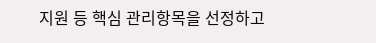지원 등 핵심 관리항목을 선정하고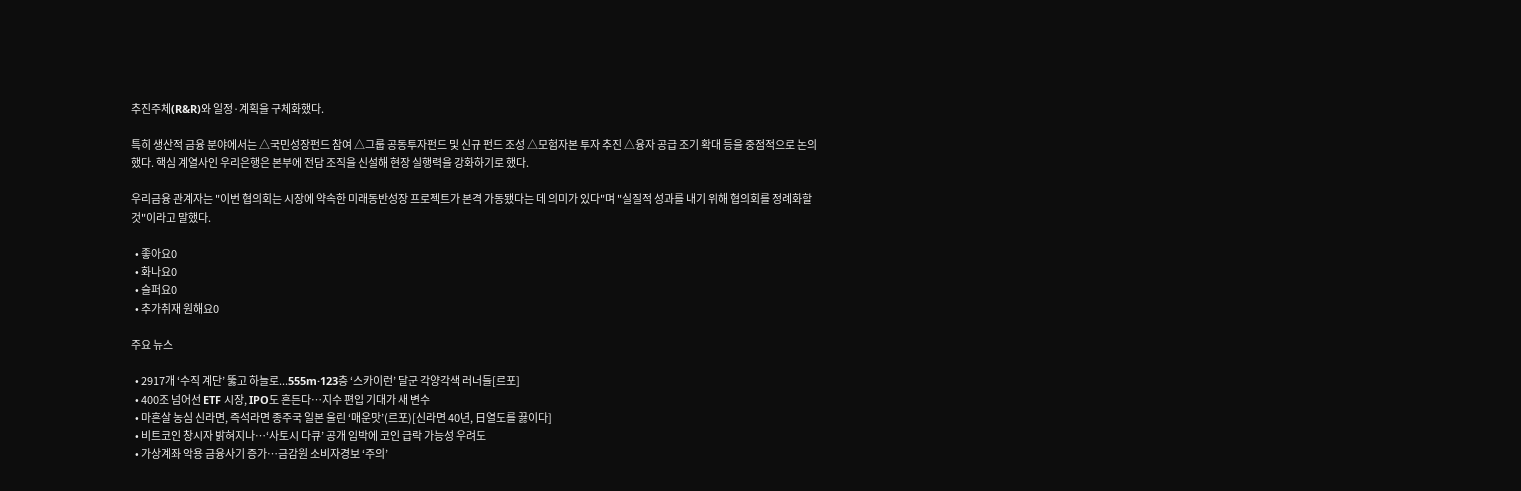추진주체(R&R)와 일정·계획을 구체화했다.

특히 생산적 금융 분야에서는 △국민성장펀드 참여 △그룹 공동투자펀드 및 신규 펀드 조성 △모험자본 투자 추진 △융자 공급 조기 확대 등을 중점적으로 논의했다. 핵심 계열사인 우리은행은 본부에 전담 조직을 신설해 현장 실행력을 강화하기로 했다.

우리금융 관계자는 "이번 협의회는 시장에 약속한 미래동반성장 프로젝트가 본격 가동됐다는 데 의미가 있다"며 "실질적 성과를 내기 위해 협의회를 정례화할 것"이라고 말했다.

  • 좋아요0
  • 화나요0
  • 슬퍼요0
  • 추가취재 원해요0

주요 뉴스

  • 2917개 ‘수직 계단’ 뚫고 하늘로...555m·123층 ‘스카이런’ 달군 각양각색 러너들[르포]
  • 400조 넘어선 ETF 시장, IPO도 흔든다…지수 편입 기대가 새 변수
  • 마흔살 농심 신라면, 즉석라면 종주국 일본 울린 ‘매운맛’(르포)[신라면 40년, 日열도를 끓이다]
  • 비트코인 창시자 밝혀지나…‘사토시 다큐’ 공개 임박에 코인 급락 가능성 우려도
  • 가상계좌 악용 금융사기 증가⋯금감원 소비자경보 ‘주의’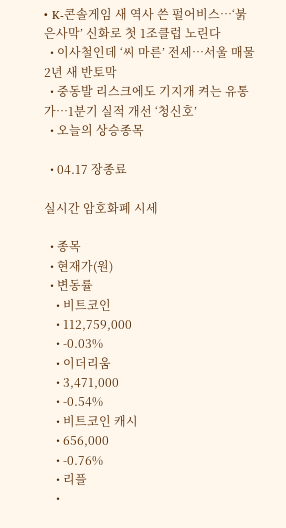• K-콘솔게임 새 역사 쓴 펄어비스…‘붉은사막’ 신화로 첫 1조클럽 노린다
  • 이사철인데 ‘씨 마른’ 전세…서울 매물 2년 새 반토막
  • 중동발 리스크에도 기지개 켜는 유통가…1분기 실적 개선 ‘청신호’
  • 오늘의 상승종목

  • 04.17 장종료

실시간 암호화폐 시세

  • 종목
  • 현재가(원)
  • 변동률
    • 비트코인
    • 112,759,000
    • -0.03%
    • 이더리움
    • 3,471,000
    • -0.54%
    • 비트코인 캐시
    • 656,000
    • -0.76%
    • 리플
    •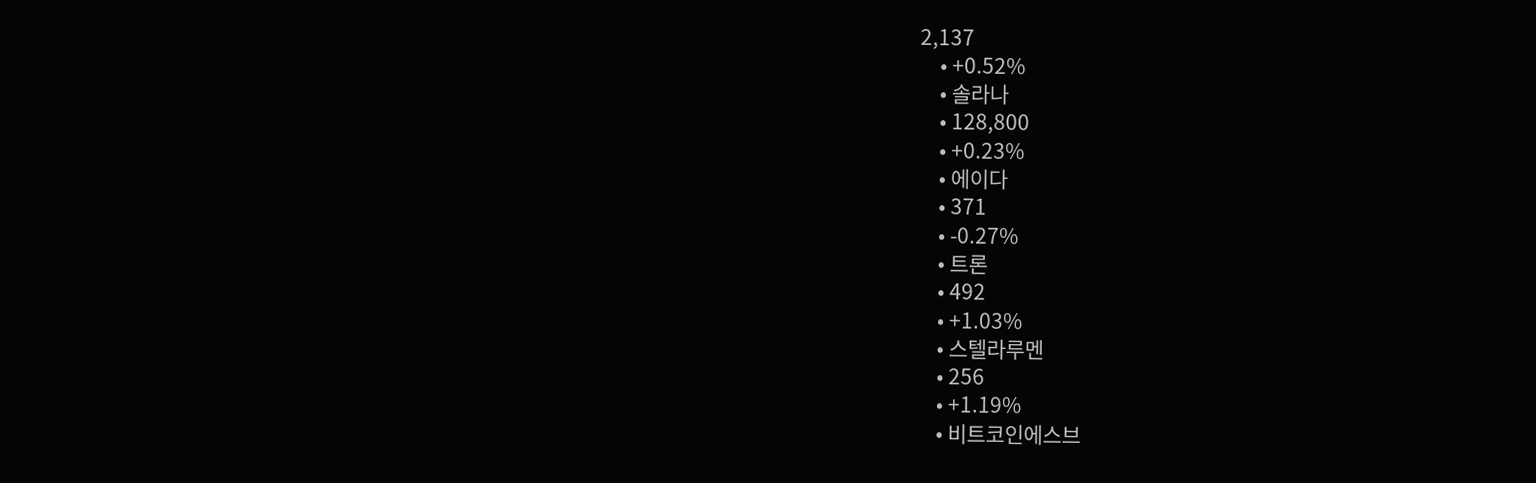2,137
    • +0.52%
    • 솔라나
    • 128,800
    • +0.23%
    • 에이다
    • 371
    • -0.27%
    • 트론
    • 492
    • +1.03%
    • 스텔라루멘
    • 256
    • +1.19%
    • 비트코인에스브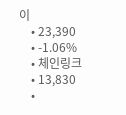이
    • 23,390
    • -1.06%
    • 체인링크
    • 13,830
    •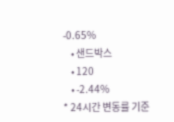-0.65%
    • 샌드박스
    • 120
    • -2.44%
* 24시간 변동률 기준